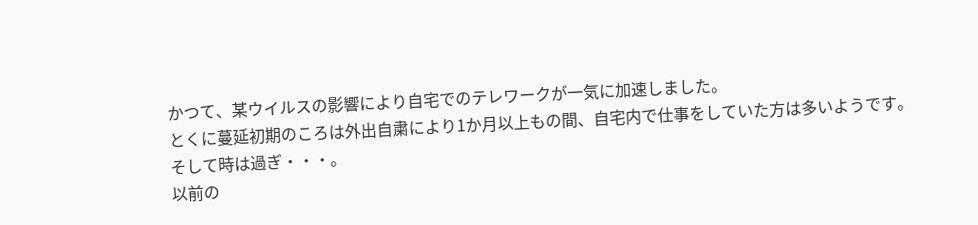かつて、某ウイルスの影響により自宅でのテレワークが一気に加速しました。
とくに蔓延初期のころは外出自粛により1か月以上もの間、自宅内で仕事をしていた方は多いようです。
そして時は過ぎ・・・。
以前の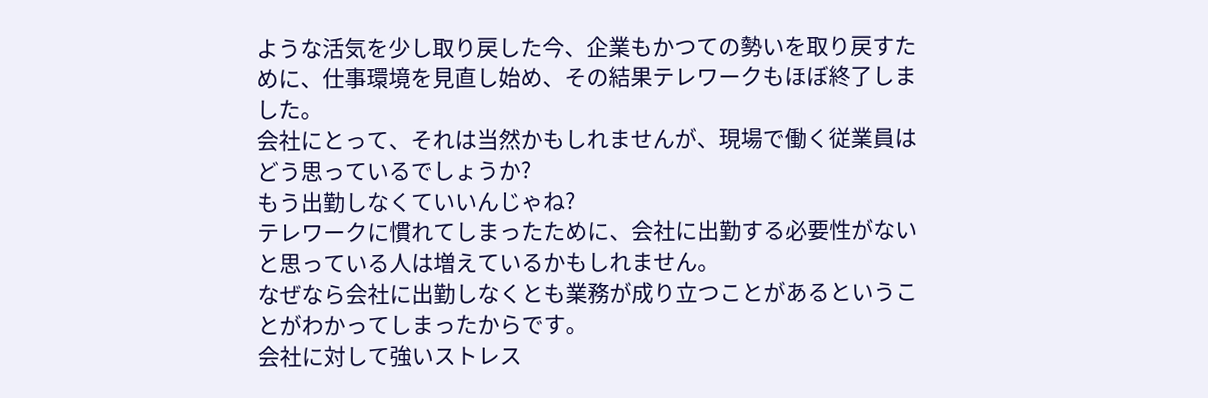ような活気を少し取り戻した今、企業もかつての勢いを取り戻すために、仕事環境を見直し始め、その結果テレワークもほぼ終了しました。
会社にとって、それは当然かもしれませんが、現場で働く従業員はどう思っているでしょうか?
もう出勤しなくていいんじゃね?
テレワークに慣れてしまったために、会社に出勤する必要性がないと思っている人は増えているかもしれません。
なぜなら会社に出勤しなくとも業務が成り立つことがあるということがわかってしまったからです。
会社に対して強いストレス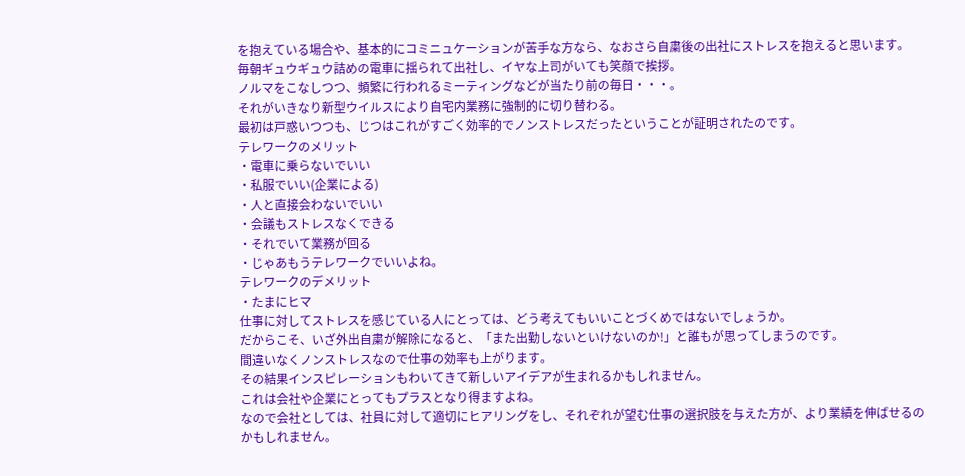を抱えている場合や、基本的にコミニュケーションが苦手な方なら、なおさら自粛後の出社にストレスを抱えると思います。
毎朝ギュウギュウ詰めの電車に揺られて出社し、イヤな上司がいても笑顔で挨拶。
ノルマをこなしつつ、頻繁に行われるミーティングなどが当たり前の毎日・・・。
それがいきなり新型ウイルスにより自宅内業務に強制的に切り替わる。
最初は戸惑いつつも、じつはこれがすごく効率的でノンストレスだったということが証明されたのです。
テレワークのメリット
・電車に乗らないでいい
・私服でいい(企業による)
・人と直接会わないでいい
・会議もストレスなくできる
・それでいて業務が回る
・じゃあもうテレワークでいいよね。
テレワークのデメリット
・たまにヒマ
仕事に対してストレスを感じている人にとっては、どう考えてもいいことづくめではないでしょうか。
だからこそ、いざ外出自粛が解除になると、「また出勤しないといけないのか!」と誰もが思ってしまうのです。
間違いなくノンストレスなので仕事の効率も上がります。
その結果インスピレーションもわいてきて新しいアイデアが生まれるかもしれません。
これは会社や企業にとってもプラスとなり得ますよね。
なので会社としては、社員に対して適切にヒアリングをし、それぞれが望む仕事の選択肢を与えた方が、より業績を伸ばせるのかもしれません。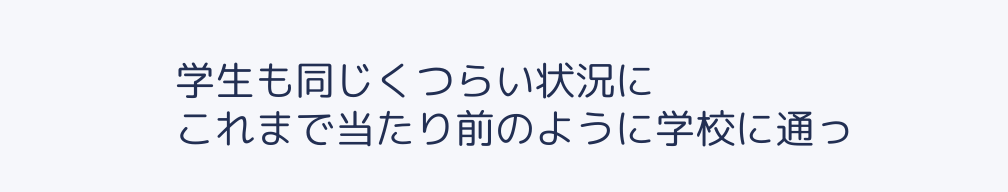学生も同じくつらい状況に
これまで当たり前のように学校に通っ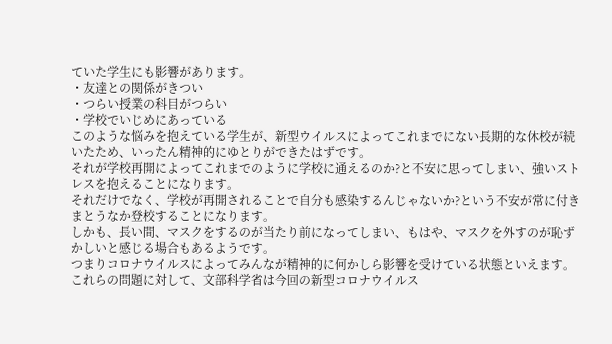ていた学生にも影響があります。
・友達との関係がきつい
・つらい授業の科目がつらい
・学校でいじめにあっている
このような悩みを抱えている学生が、新型ウイルスによってこれまでにない長期的な休校が続いたため、いったん精神的にゆとりができたはずです。
それが学校再開によってこれまでのように学校に通えるのか?と不安に思ってしまい、強いストレスを抱えることになります。
それだけでなく、学校が再開されることで自分も感染するんじゃないか?という不安が常に付きまとうなか登校することになります。
しかも、長い間、マスクをするのが当たり前になってしまい、もはや、マスクを外すのが恥ずかしいと感じる場合もあるようです。
つまりコロナウイルスによってみんなが精神的に何かしら影響を受けている状態といえます。
これらの問題に対して、文部科学省は今回の新型コロナウイルス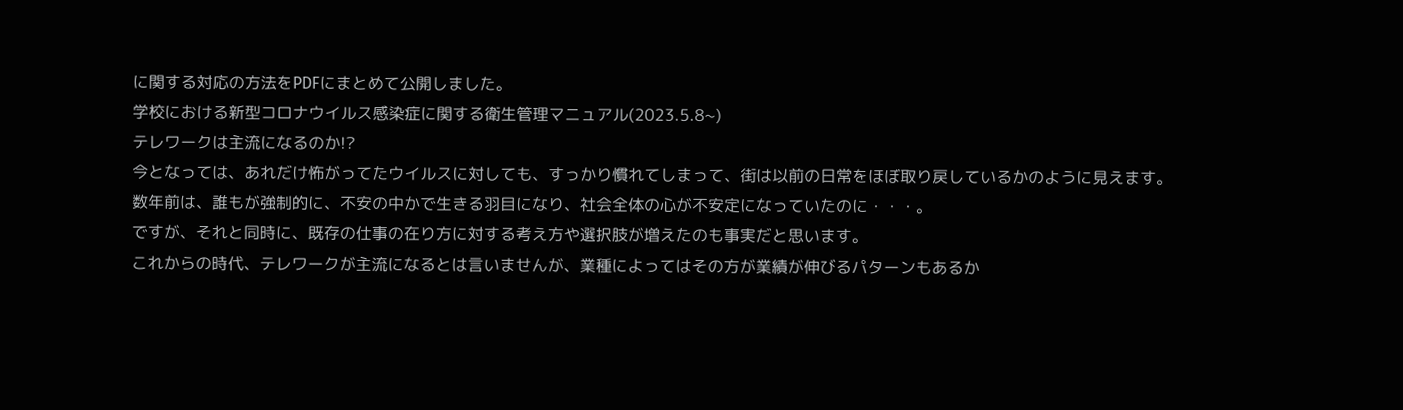に関する対応の方法をPDFにまとめて公開しました。
学校における新型コロナウイルス感染症に関する衛生管理マニュアル(2023.5.8~)
テレワークは主流になるのか!?
今となっては、あれだけ怖がってたウイルスに対しても、すっかり慣れてしまって、街は以前の日常をほぼ取り戻しているかのように見えます。
数年前は、誰もが強制的に、不安の中かで生きる羽目になり、社会全体の心が不安定になっていたのに・・・。
ですが、それと同時に、既存の仕事の在り方に対する考え方や選択肢が増えたのも事実だと思います。
これからの時代、テレワークが主流になるとは言いませんが、業種によってはその方が業績が伸びるパターンもあるか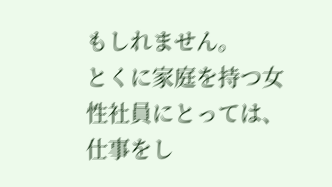もしれません。
とくに家庭を持つ女性社員にとっては、仕事をし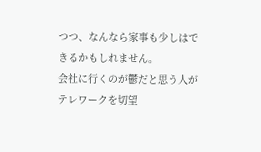つつ、なんなら家事も少しはできるかもしれません。
会社に行くのが鬱だと思う人がテレワークを切望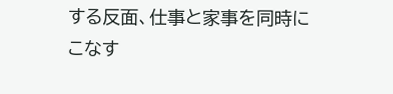する反面、仕事と家事を同時にこなす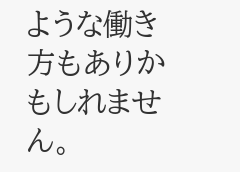ような働き方もありかもしれません。